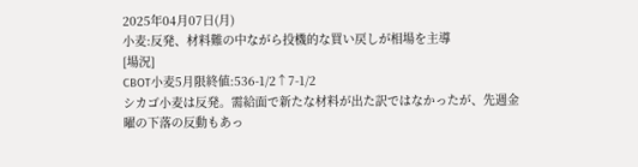2025年04月07日(月)
小麦:反発、材料難の中ながら投機的な買い戻しが相場を主導
[場況]
CBOT小麦5月限終値:536-1/2↑7-1/2
シカゴ小麦は反発。需給面で新たな材料が出た訳ではなかったが、先週金曜の下落の反動もあっ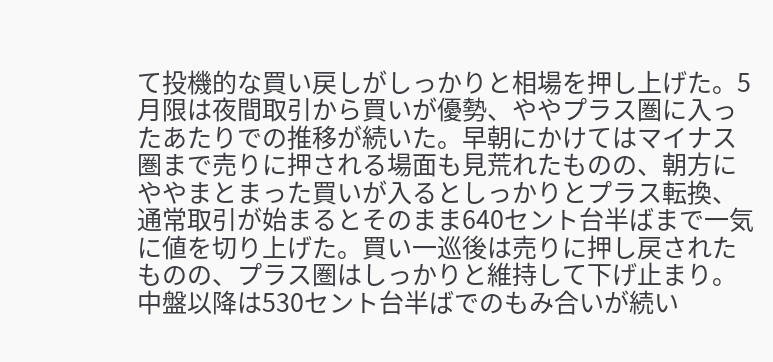て投機的な買い戻しがしっかりと相場を押し上げた。5月限は夜間取引から買いが優勢、ややプラス圏に入ったあたりでの推移が続いた。早朝にかけてはマイナス圏まで売りに押される場面も見荒れたものの、朝方にややまとまった買いが入るとしっかりとプラス転換、通常取引が始まるとそのまま640セント台半ばまで一気に値を切り上げた。買い一巡後は売りに押し戻されたものの、プラス圏はしっかりと維持して下げ止まり。中盤以降は530セント台半ばでのもみ合いが続い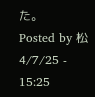た。
Posted by 松 4/7/25 - 15:25